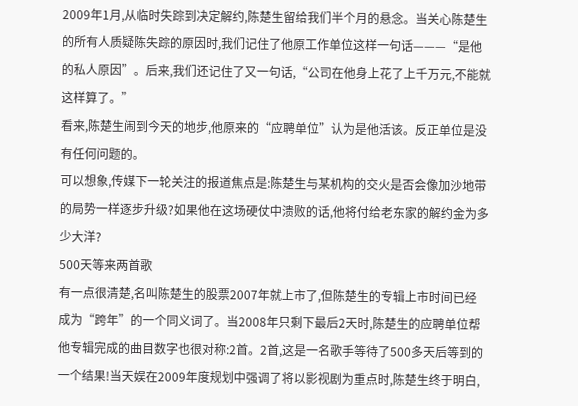2009年1月,从临时失踪到决定解约,陈楚生留给我们半个月的悬念。当关心陈楚生的所有人质疑陈失踪的原因时,我们记住了他原工作单位这样一句话———“是他的私人原因”。后来,我们还记住了又一句话,“公司在他身上花了上千万元,不能就这样算了。”
看来,陈楚生闹到今天的地步,他原来的“应聘单位”认为是他活该。反正单位是没有任何问题的。
可以想象,传媒下一轮关注的报道焦点是:陈楚生与某机构的交火是否会像加沙地带的局势一样逐步升级?如果他在这场硬仗中溃败的话,他将付给老东家的解约金为多少大洋?
500天等来两首歌
有一点很清楚,名叫陈楚生的股票2007年就上市了,但陈楚生的专辑上市时间已经成为“跨年”的一个同义词了。当2008年只剩下最后2天时,陈楚生的应聘单位帮他专辑完成的曲目数字也很对称:2首。2首,这是一名歌手等待了500多天后等到的一个结果!当天娱在2009年度规划中强调了将以影视剧为重点时,陈楚生终于明白,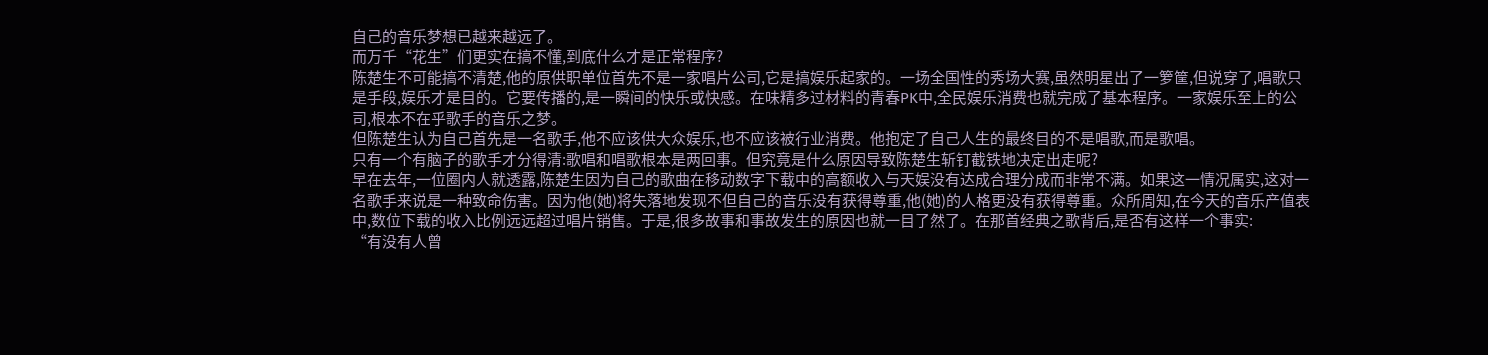自己的音乐梦想已越来越远了。
而万千“花生”们更实在搞不懂,到底什么才是正常程序?
陈楚生不可能搞不清楚,他的原供职单位首先不是一家唱片公司,它是搞娱乐起家的。一场全国性的秀场大赛,虽然明星出了一箩筐,但说穿了,唱歌只是手段,娱乐才是目的。它要传播的,是一瞬间的快乐或快感。在味精多过材料的青春PK中,全民娱乐消费也就完成了基本程序。一家娱乐至上的公司,根本不在乎歌手的音乐之梦。
但陈楚生认为自己首先是一名歌手,他不应该供大众娱乐,也不应该被行业消费。他抱定了自己人生的最终目的不是唱歌,而是歌唱。
只有一个有脑子的歌手才分得清:歌唱和唱歌根本是两回事。但究竟是什么原因导致陈楚生斩钉截铁地决定出走呢?
早在去年,一位圈内人就透露,陈楚生因为自己的歌曲在移动数字下载中的高额收入与天娱没有达成合理分成而非常不满。如果这一情况属实,这对一名歌手来说是一种致命伤害。因为他(她)将失落地发现不但自己的音乐没有获得尊重,他(她)的人格更没有获得尊重。众所周知,在今天的音乐产值表中,数位下载的收入比例远远超过唱片销售。于是,很多故事和事故发生的原因也就一目了然了。在那首经典之歌背后,是否有这样一个事实:
“有没有人曾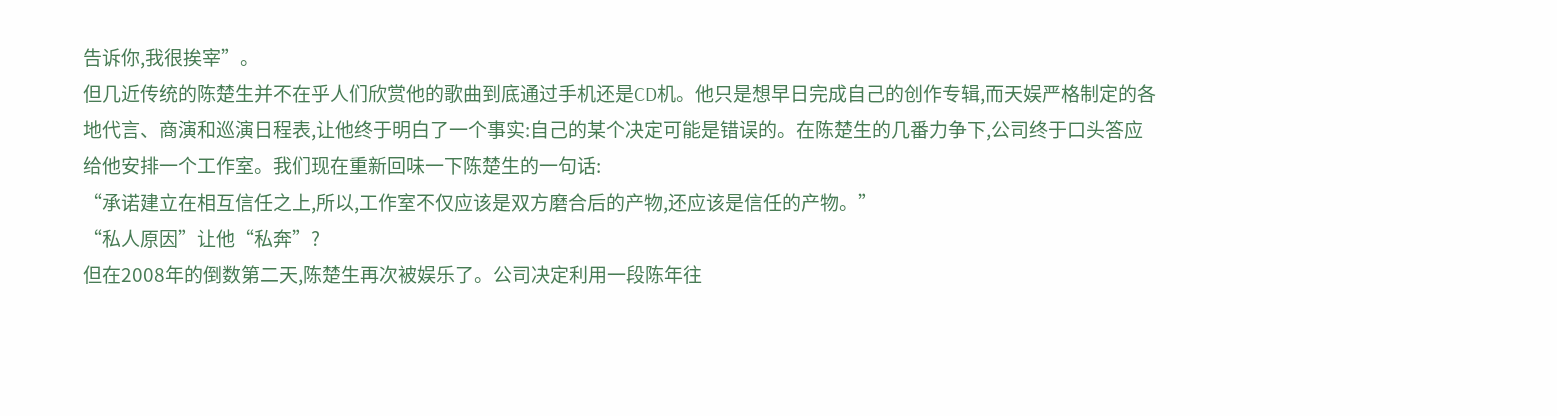告诉你,我很挨宰”。
但几近传统的陈楚生并不在乎人们欣赏他的歌曲到底通过手机还是CD机。他只是想早日完成自己的创作专辑,而天娱严格制定的各地代言、商演和巡演日程表,让他终于明白了一个事实:自己的某个决定可能是错误的。在陈楚生的几番力争下,公司终于口头答应给他安排一个工作室。我们现在重新回味一下陈楚生的一句话:
“承诺建立在相互信任之上,所以,工作室不仅应该是双方磨合后的产物,还应该是信任的产物。”
“私人原因”让他“私奔”?
但在2008年的倒数第二天,陈楚生再次被娱乐了。公司决定利用一段陈年往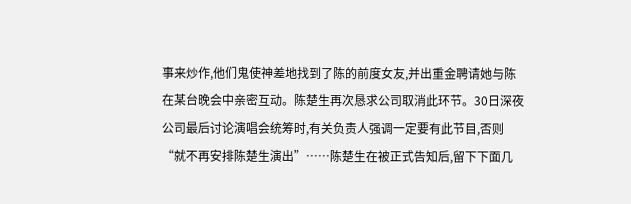事来炒作,他们鬼使神差地找到了陈的前度女友,并出重金聘请她与陈在某台晚会中亲密互动。陈楚生再次恳求公司取消此环节。30日深夜公司最后讨论演唱会统筹时,有关负责人强调一定要有此节目,否则“就不再安排陈楚生演出”……陈楚生在被正式告知后,留下下面几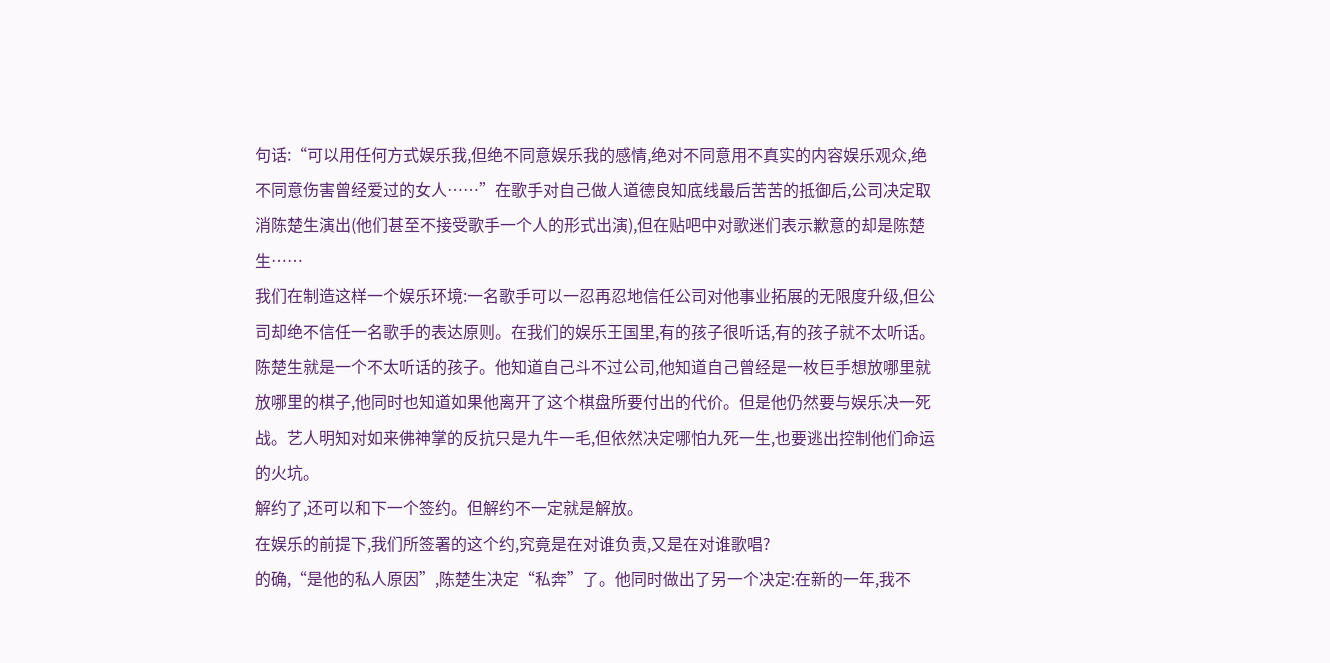句话:“可以用任何方式娱乐我,但绝不同意娱乐我的感情,绝对不同意用不真实的内容娱乐观众,绝不同意伤害曾经爱过的女人……”在歌手对自己做人道德良知底线最后苦苦的抵御后,公司决定取消陈楚生演出(他们甚至不接受歌手一个人的形式出演),但在贴吧中对歌迷们表示歉意的却是陈楚生……
我们在制造这样一个娱乐环境:一名歌手可以一忍再忍地信任公司对他事业拓展的无限度升级,但公司却绝不信任一名歌手的表达原则。在我们的娱乐王国里,有的孩子很听话,有的孩子就不太听话。陈楚生就是一个不太听话的孩子。他知道自己斗不过公司,他知道自己曾经是一枚巨手想放哪里就放哪里的棋子,他同时也知道如果他离开了这个棋盘所要付出的代价。但是他仍然要与娱乐决一死战。艺人明知对如来佛神掌的反抗只是九牛一毛,但依然决定哪怕九死一生,也要逃出控制他们命运的火坑。
解约了,还可以和下一个签约。但解约不一定就是解放。
在娱乐的前提下,我们所签署的这个约,究竟是在对谁负责,又是在对谁歌唱?
的确,“是他的私人原因”,陈楚生决定“私奔”了。他同时做出了另一个决定:在新的一年,我不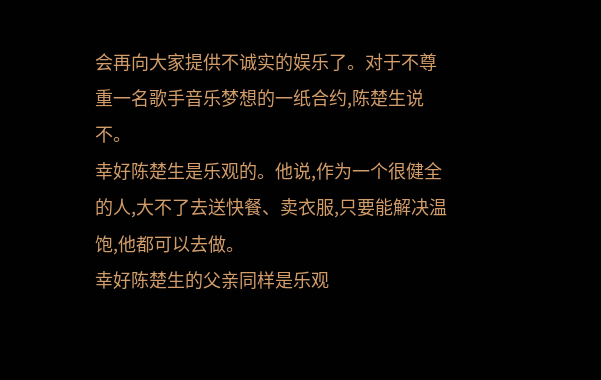会再向大家提供不诚实的娱乐了。对于不尊重一名歌手音乐梦想的一纸合约,陈楚生说不。
幸好陈楚生是乐观的。他说,作为一个很健全的人,大不了去送快餐、卖衣服,只要能解决温饱,他都可以去做。
幸好陈楚生的父亲同样是乐观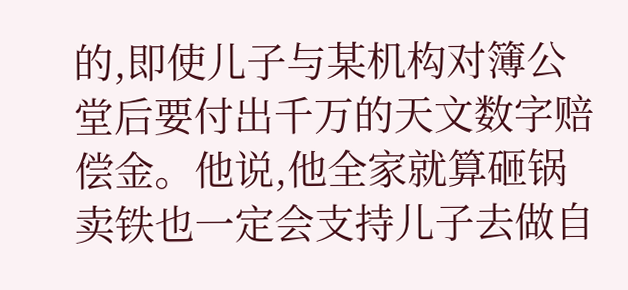的,即使儿子与某机构对簿公堂后要付出千万的天文数字赔偿金。他说,他全家就算砸锅卖铁也一定会支持儿子去做自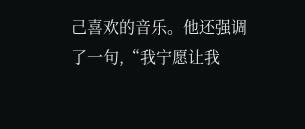己喜欢的音乐。他还强调了一句,“我宁愿让我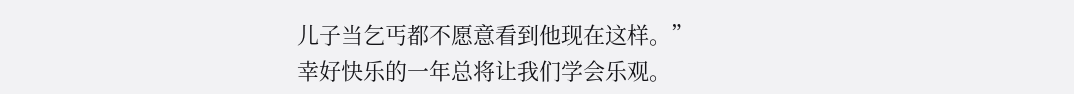儿子当乞丐都不愿意看到他现在这样。”
幸好快乐的一年总将让我们学会乐观。